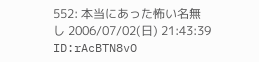552: 本当にあった怖い名無し 2006/07/02(日) 21:43:39 ID:rAcBTN8vO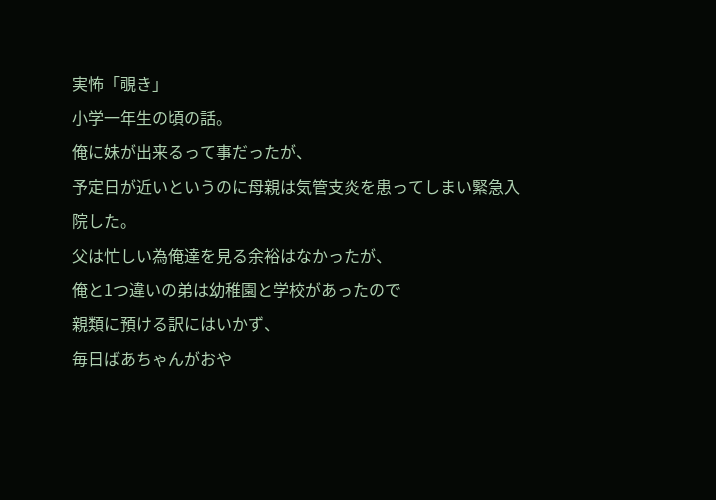実怖「覗き」
小学一年生の頃の話。
俺に妹が出来るって事だったが、
予定日が近いというのに母親は気管支炎を患ってしまい緊急入院した。
父は忙しい為俺達を見る余裕はなかったが、
俺と1つ違いの弟は幼稚園と学校があったので
親類に預ける訳にはいかず、
毎日ばあちゃんがおや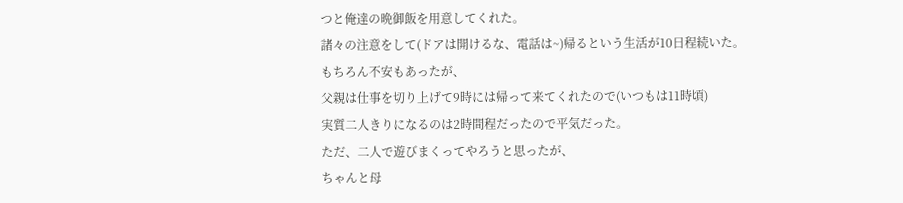つと俺達の晩御飯を用意してくれた。
諸々の注意をして(ドアは開けるな、電話は~)帰るという生活が10日程続いた。
もちろん不安もあったが、
父親は仕事を切り上げて9時には帰って来てくれたので(いつもは11時頃)
実質二人きりになるのは2時間程だったので平気だった。
ただ、二人で遊びまくってやろうと思ったが、
ちゃんと母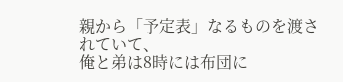親から「予定表」なるものを渡されていて、
俺と弟は8時には布団に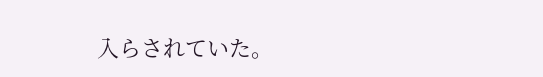入らされていた。